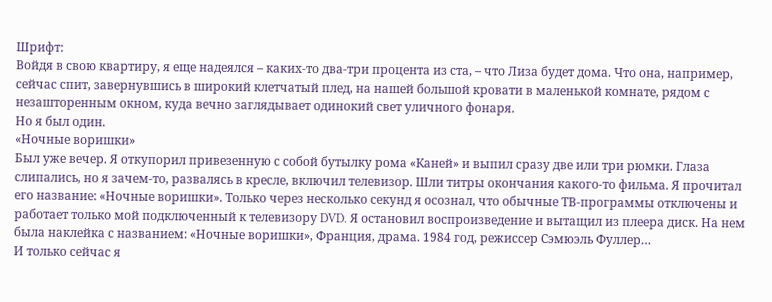Шрифт:
Войдя в свою квартиру, я еще надеялся – каких-то два-три процента из ста, – что Лиза будет дома. Что она, например, сейчас спит, завернувшись в широкий клетчатый плед, на нашей большой кровати в маленькой комнате, рядом с незашторенным окном, куда вечно заглядывает одинокий свет уличного фонаря.
Но я был один.
«Ночные воришки»
Был уже вечер. Я откупорил привезенную с собой бутылку рома «Каней» и выпил сразу две или три рюмки. Глаза слипались, но я зачем-то, развалясь в кресле, включил телевизор. Шли титры окончания какого-то фильма. Я прочитал его название: «Ночные воришки». Только через несколько секунд я осознал, что обычные ТВ-программы отключены и работает только мой подключенный к телевизору DVD. Я остановил воспроизведение и вытащил из плеера диск. На нем была наклейка с названием: «Ночные воришки», Франция, драма. 1984 год, режиссер Сэмюэль Фуллер…
И только сейчас я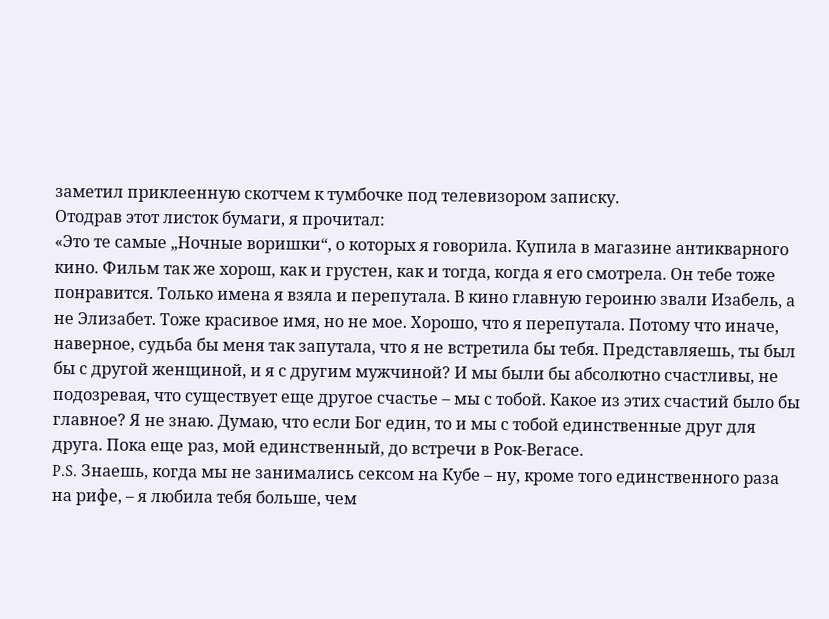заметил приклеенную скотчем к тумбочке под телевизором записку.
Отодрав этот листок бумаги, я прочитал:
«Это те самые „Ночные воришки“, о которых я говорила. Купила в магазине антикварного кино. Фильм так же хорош, как и грустен, как и тогда, когда я его смотрела. Он тебе тоже понравится. Только имена я взяла и перепутала. В кино главную героиню звали Изабель, а не Элизабет. Тоже красивое имя, но не мое. Хорошо, что я перепутала. Потому что иначе, наверное, судьба бы меня так запутала, что я не встретила бы тебя. Представляешь, ты был бы с другой женщиной, и я с другим мужчиной? И мы были бы абсолютно счастливы, не подозревая, что существует еще другое счастье – мы с тобой. Какое из этих счастий было бы главное? Я не знаю. Думаю, что если Бог един, то и мы с тобой единственные друг для друга. Пока еще раз, мой единственный, до встречи в Рок-Вегасе.
P.S. Знаешь, когда мы не занимались сексом на Кубе – ну, кроме того единственного раза на рифе, – я любила тебя больше, чем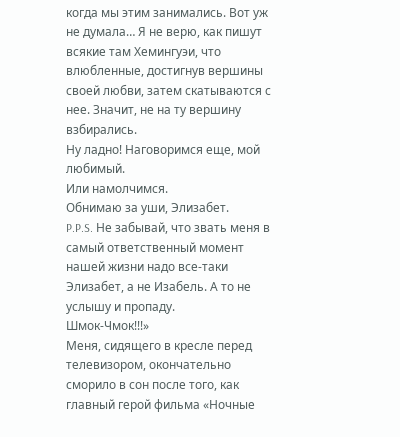когда мы этим занимались. Вот уж не думала… Я не верю, как пишут всякие там Хемингуэи, что влюбленные, достигнув вершины своей любви, затем скатываются с нее. Значит, не на ту вершину взбирались.
Ну ладно! Наговоримся еще, мой любимый.
Или намолчимся.
Обнимаю за уши, Элизабет.
P.P.S. Не забывай, что звать меня в самый ответственный момент нашей жизни надо все-таки Элизабет, а не Изабель. А то не услышу и пропаду.
Шмок-Чмок!!!»
Меня, сидящего в кресле перед телевизором, окончательно сморило в сон после того, как главный герой фильма «Ночные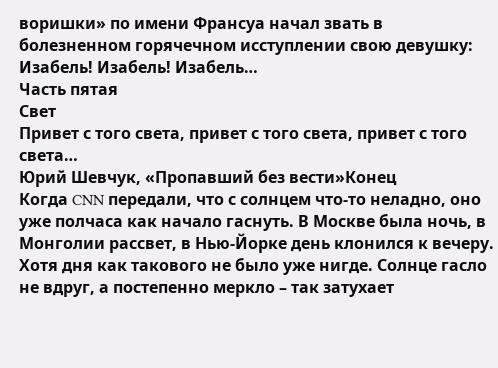воришки» по имени Франсуа начал звать в болезненном горячечном исступлении свою девушку: Изабель! Изабель! Изабель…
Часть пятая
Свет
Привет с того света, привет с того света, привет с того света…
Юрий Шевчук, «Пропавший без вести»Конец
Когда CNN передали, что с солнцем что-то неладно, оно уже полчаса как начало гаснуть. В Москве была ночь, в Монголии рассвет, в Нью-Йорке день клонился к вечеру. Хотя дня как такового не было уже нигде. Солнце гасло не вдруг, а постепенно меркло – так затухает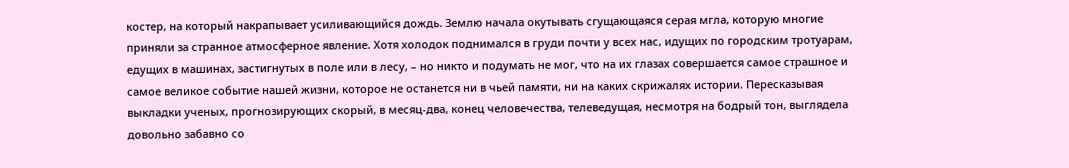костер, на который накрапывает усиливающийся дождь. Землю начала окутывать сгущающаяся серая мгла, которую многие приняли за странное атмосферное явление. Хотя холодок поднимался в груди почти у всех нас, идущих по городским тротуарам, едущих в машинах, застигнутых в поле или в лесу, – но никто и подумать не мог, что на их глазах совершается самое страшное и самое великое событие нашей жизни, которое не останется ни в чьей памяти, ни на каких скрижалях истории. Пересказывая выкладки ученых, прогнозирующих скорый, в месяц-два, конец человечества, телеведущая, несмотря на бодрый тон, выглядела довольно забавно со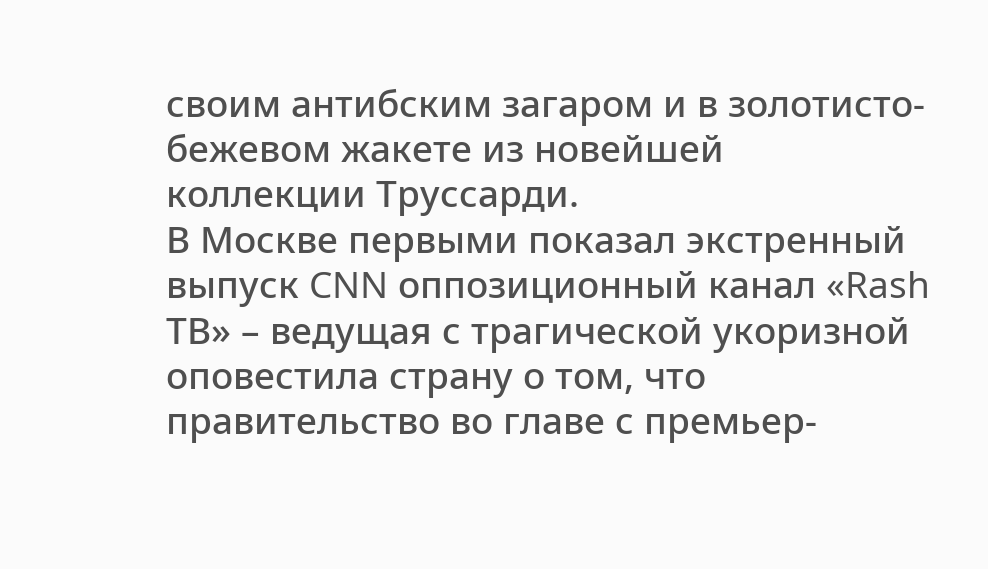своим антибским загаром и в золотисто-бежевом жакете из новейшей коллекции Труссарди.
В Москве первыми показал экстренный выпуск CNN оппозиционный канал «Rash ТВ» – ведущая с трагической укоризной оповестила страну о том, что правительство во главе с премьер-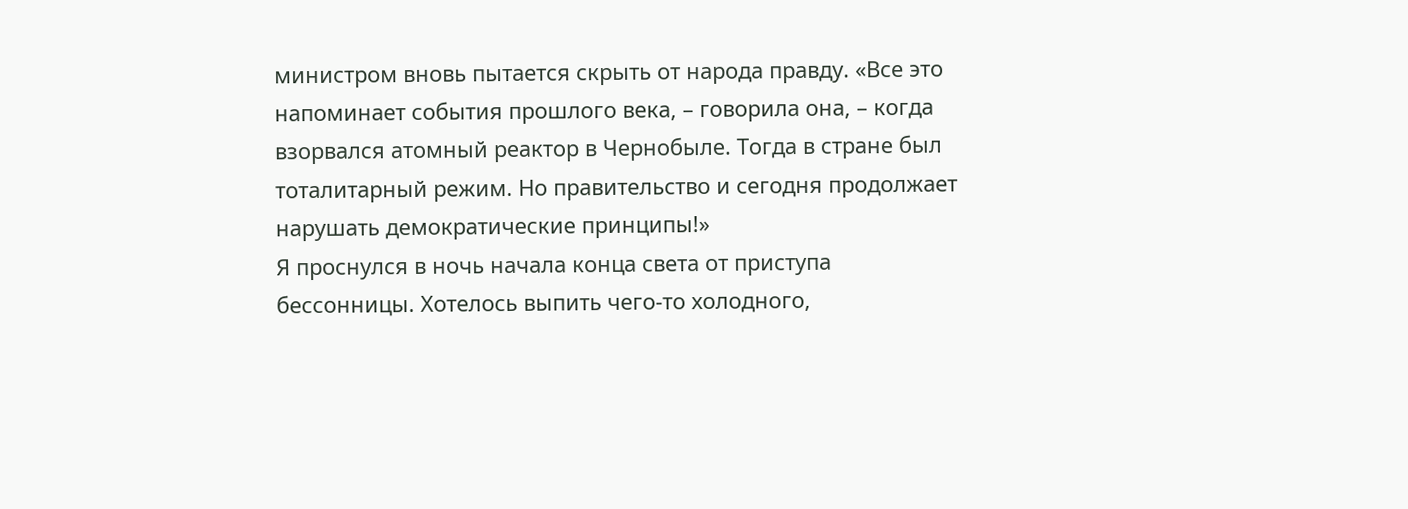министром вновь пытается скрыть от народа правду. «Все это напоминает события прошлого века, – говорила она, – когда взорвался атомный реактор в Чернобыле. Тогда в стране был тоталитарный режим. Но правительство и сегодня продолжает нарушать демократические принципы!»
Я проснулся в ночь начала конца света от приступа бессонницы. Хотелось выпить чего-то холодного,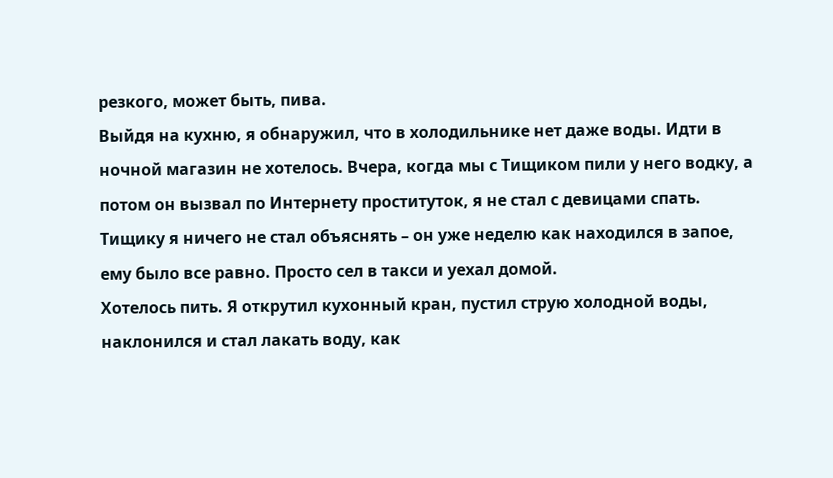резкого, может быть, пива.
Выйдя на кухню, я обнаружил, что в холодильнике нет даже воды. Идти в ночной магазин не хотелось. Вчера, когда мы с Тищиком пили у него водку, а потом он вызвал по Интернету проституток, я не стал с девицами спать. Тищику я ничего не стал объяснять – он уже неделю как находился в запое, ему было все равно. Просто сел в такси и уехал домой.
Хотелось пить. Я открутил кухонный кран, пустил струю холодной воды, наклонился и стал лакать воду, как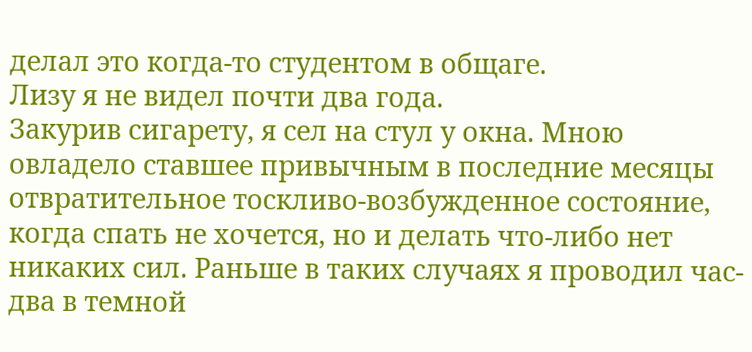делал это когда-то студентом в общаге.
Лизу я не видел почти два года.
Закурив сигарету, я сел на стул у окна. Мною овладело ставшее привычным в последние месяцы отвратительное тоскливо-возбужденное состояние, когда спать не хочется, но и делать что-либо нет никаких сил. Раньше в таких случаях я проводил час-два в темной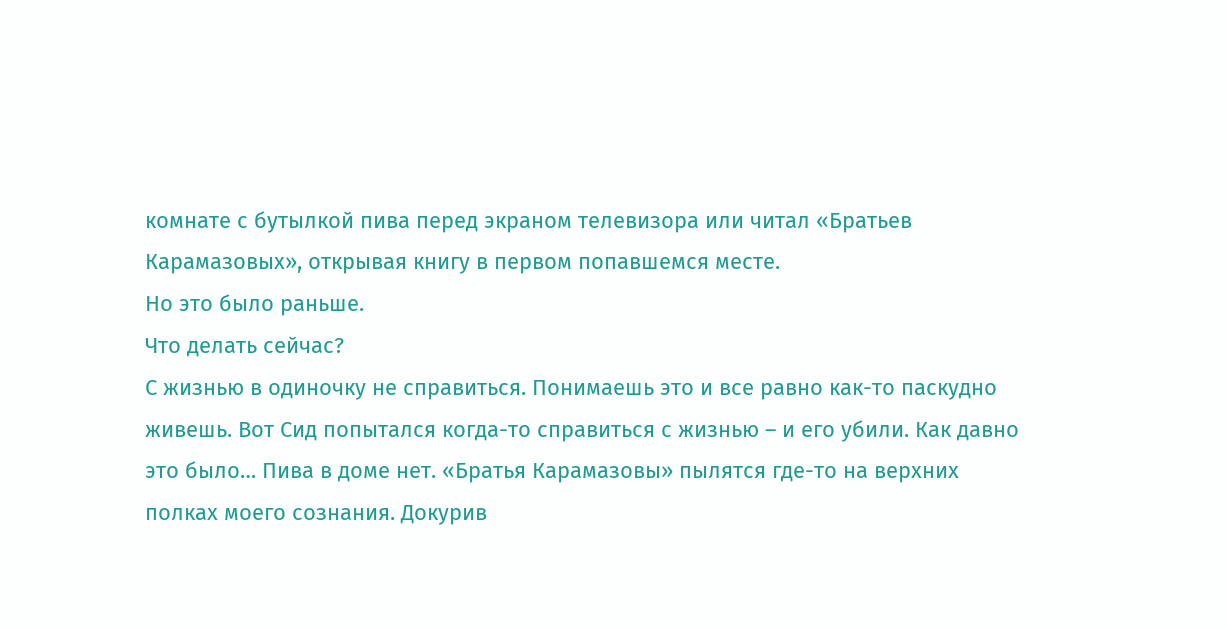комнате с бутылкой пива перед экраном телевизора или читал «Братьев Карамазовых», открывая книгу в первом попавшемся месте.
Но это было раньше.
Что делать сейчас?
С жизнью в одиночку не справиться. Понимаешь это и все равно как-то паскудно живешь. Вот Сид попытался когда-то справиться с жизнью – и его убили. Как давно это было… Пива в доме нет. «Братья Карамазовы» пылятся где-то на верхних полках моего сознания. Докурив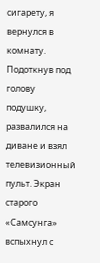сигарету, я вернулся в комнату. Подоткнув под голову подушку, развалился на диване и взял телевизионный пульт. Экран старого «Самсунга» вспыхнул с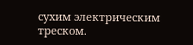сухим электрическим треском.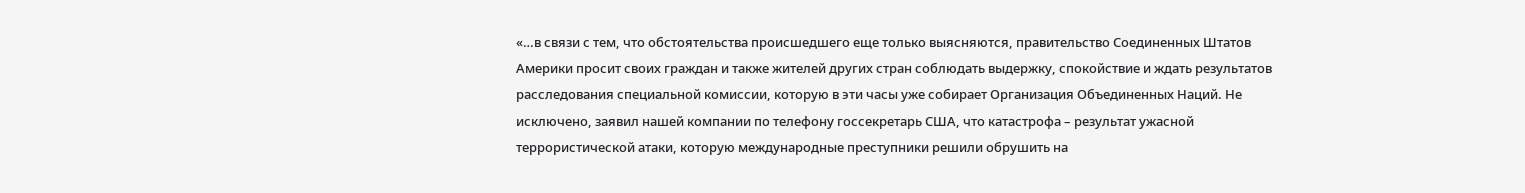«…в связи с тем, что обстоятельства происшедшего еще только выясняются, правительство Соединенных Штатов Америки просит своих граждан и также жителей других стран соблюдать выдержку, спокойствие и ждать результатов расследования специальной комиссии, которую в эти часы уже собирает Организация Объединенных Наций. Не исключено, заявил нашей компании по телефону госсекретарь США, что катастрофа – результат ужасной террористической атаки, которую международные преступники решили обрушить на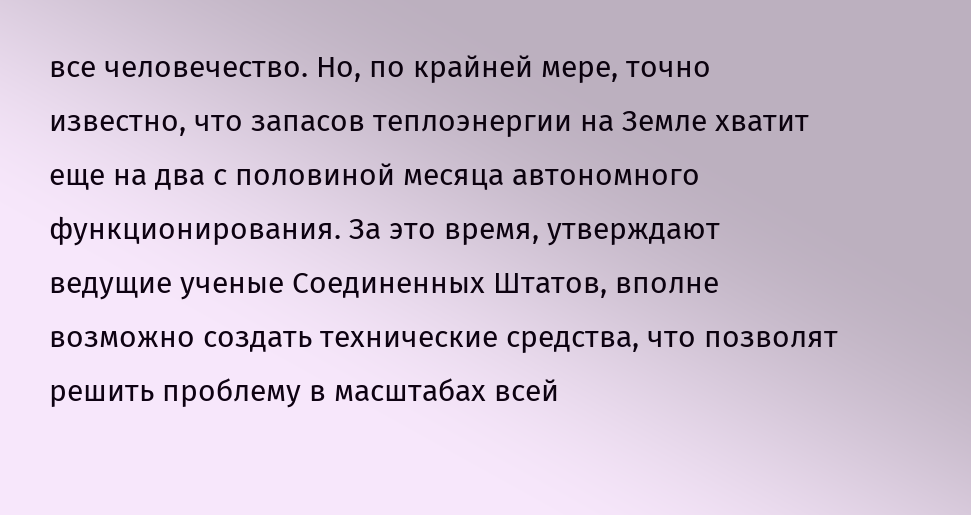все человечество. Но, по крайней мере, точно известно, что запасов теплоэнергии на Земле хватит еще на два с половиной месяца автономного функционирования. За это время, утверждают ведущие ученые Соединенных Штатов, вполне возможно создать технические средства, что позволят решить проблему в масштабах всей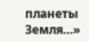планеты Земля…»